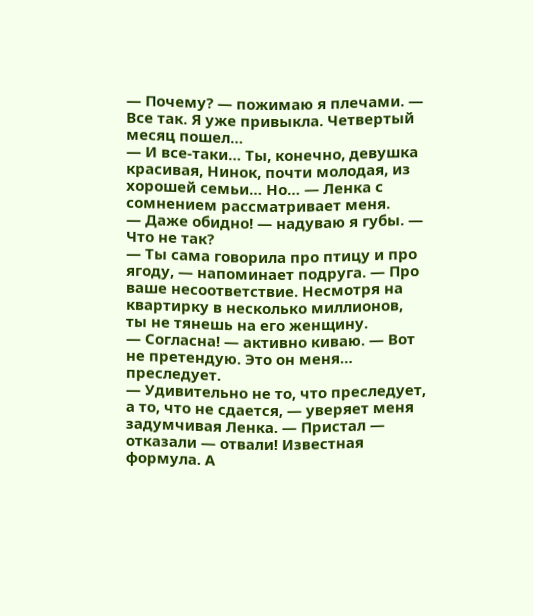— Почему? — пожимаю я плечами. — Все так. Я уже привыкла. Четвертый месяц пошел…
— И все-таки… Ты, конечно, девушка красивая, Нинок, почти молодая, из хорошей семьи… Но… — Ленка с сомнением рассматривает меня.
— Даже обидно! — надуваю я губы. — Что не так?
— Ты сама говорила про птицу и про ягоду, — напоминает подруга. — Про ваше несоответствие. Несмотря на квартирку в несколько миллионов, ты не тянешь на его женщину.
— Согласна! — активно киваю. — Вот не претендую. Это он меня… преследует.
— Удивительно не то, что преследует, а то, что не сдается, — уверяет меня задумчивая Ленка. — Пристал — отказали — отвали! Известная формула. А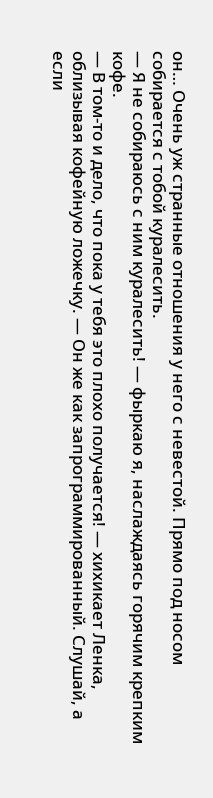он… Очень уж странные отношения у него с невестой. Прямо под носом собирается с тобой куралесить.
— Я не собираюсь с ним куралесить! — фыркаю я, наслаждаясь горячим крепким кофе.
— В том-то и дело, что пока у тебя это плохо получается! — хихикает Ленка, облизывая кофейную ложечку. — Он же как запрограммированный. Слушай, а если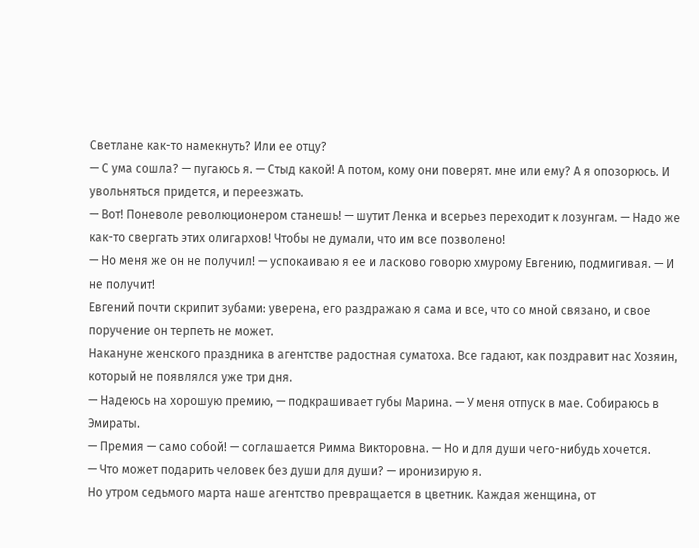Светлане как-то намекнуть? Или ее отцу?
— С ума сошла? — пугаюсь я. — Стыд какой! А потом, кому они поверят. мне или ему? А я опозорюсь. И увольняться придется, и переезжать.
— Вот! Поневоле революционером станешь! — шутит Ленка и всерьез переходит к лозунгам. — Надо же как-то свергать этих олигархов! Чтобы не думали, что им все позволено!
— Но меня же он не получил! — успокаиваю я ее и ласково говорю хмурому Евгению, подмигивая. — И не получит!
Евгений почти скрипит зубами: уверена, его раздражаю я сама и все, что со мной связано, и свое поручение он терпеть не может.
Накануне женского праздника в агентстве радостная суматоха. Все гадают, как поздравит нас Хозяин, который не появлялся уже три дня.
— Надеюсь на хорошую премию, — подкрашивает губы Марина. — У меня отпуск в мае. Собираюсь в Эмираты.
— Премия — само собой! — соглашается Римма Викторовна. — Но и для души чего-нибудь хочется.
— Что может подарить человек без души для души? — иронизирую я.
Но утром седьмого марта наше агентство превращается в цветник. Каждая женщина, от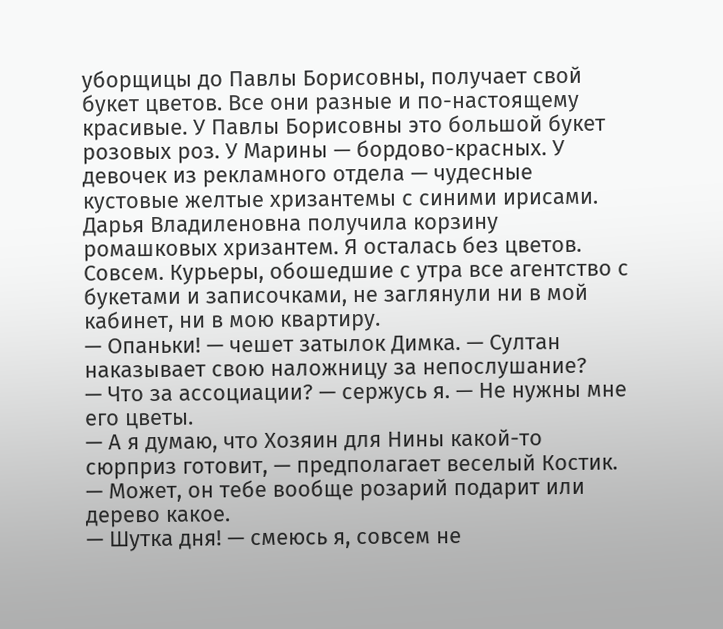уборщицы до Павлы Борисовны, получает свой букет цветов. Все они разные и по-настоящему красивые. У Павлы Борисовны это большой букет розовых роз. У Марины — бордово-красных. У девочек из рекламного отдела — чудесные кустовые желтые хризантемы с синими ирисами. Дарья Владиленовна получила корзину ромашковых хризантем. Я осталась без цветов. Совсем. Курьеры, обошедшие с утра все агентство с букетами и записочками, не заглянули ни в мой кабинет, ни в мою квартиру.
— Опаньки! — чешет затылок Димка. — Султан наказывает свою наложницу за непослушание?
— Что за ассоциации? — сержусь я. — Не нужны мне его цветы.
— А я думаю, что Хозяин для Нины какой-то сюрприз готовит, — предполагает веселый Костик. — Может, он тебе вообще розарий подарит или дерево какое.
— Шутка дня! — смеюсь я, совсем не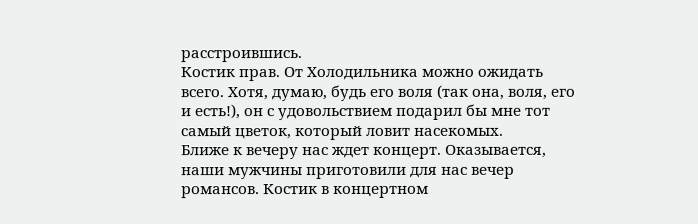расстроившись.
Костик прав. От Холодильника можно ожидать всего. Хотя, думаю, будь его воля (так она, воля, его и есть!), он с удовольствием подарил бы мне тот самый цветок, который ловит насекомых.
Ближе к вечеру нас ждет концерт. Оказывается, наши мужчины приготовили для нас вечер романсов. Костик в концертном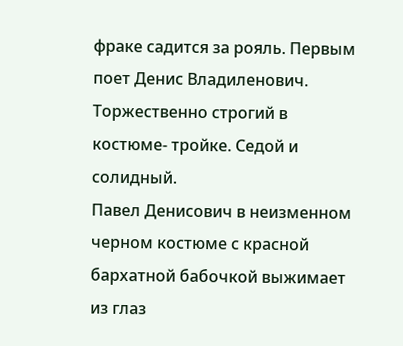фраке садится за рояль. Первым поет Денис Владиленович. Торжественно строгий в костюме- тройке. Седой и солидный.
Павел Денисович в неизменном черном костюме с красной бархатной бабочкой выжимает из глаз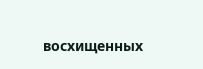восхищенных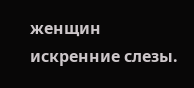женщин искренние слезы.